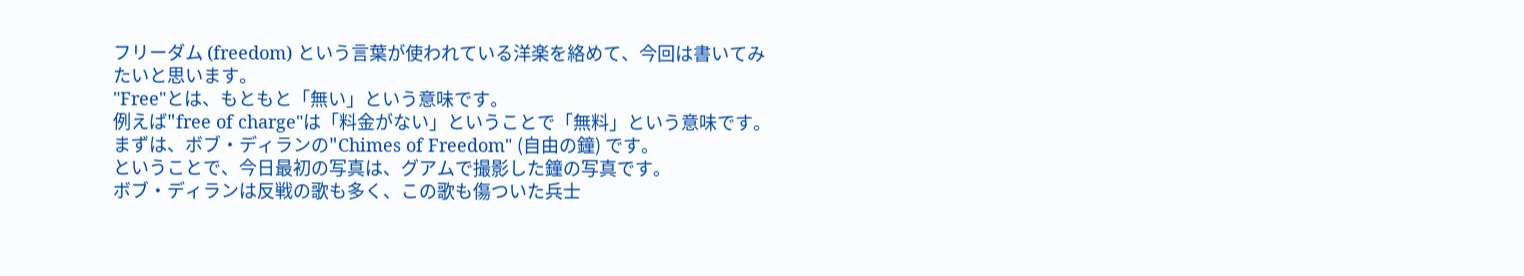フリーダム (freedom) という言葉が使われている洋楽を絡めて、今回は書いてみたいと思います。
"Free"とは、もともと「無い」という意味です。
例えば"free of charge"は「料金がない」ということで「無料」という意味です。
まずは、ボブ・ディランの"Chimes of Freedom" (自由の鐘) です。
ということで、今日最初の写真は、グアムで撮影した鐘の写真です。
ボブ・ディランは反戦の歌も多く、この歌も傷ついた兵士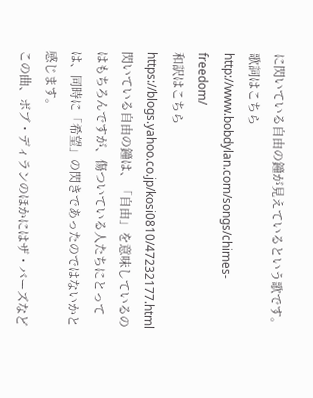に閃いている自由の鐘が見えているという歌です。
歌詞はこちら
http://www.bobdylan.com/songs/chimes-freedom/
和訳はこちら
https://blogs.yahoo.co.jp/kosi0810/47232177.html
閃いている自由の鐘は、「自由」を意味しているのはもちろんですが、傷ついている人たちにとっては、同時に「希望」の閃きであったのではないかと感じます。
この曲、ボブ・ディランのほかにはザ・バーズなど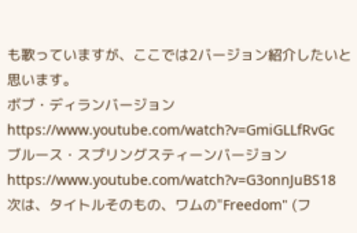も歌っていますが、ここでは2バージョン紹介したいと思います。
ボブ・ディランバージョン
https://www.youtube.com/watch?v=GmiGLLfRvGc
ブルース・スプリングスティーンバージョン
https://www.youtube.com/watch?v=G3onnJuBS18
次は、タイトルそのもの、ワムの"Freedom" (フ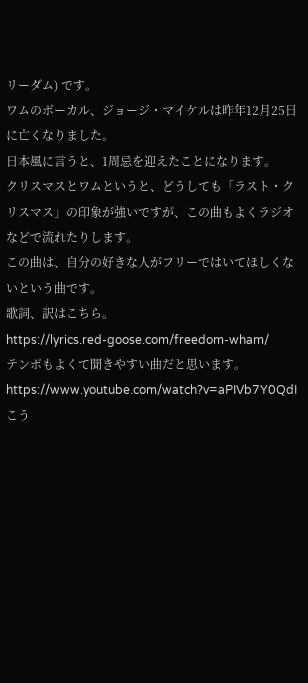リーダム) です。
ワムのボーカル、ジョージ・マイケルは昨年12月25日に亡くなりました。
日本風に言うと、1周忌を迎えたことになります。
クリスマスとワムというと、どうしても「ラスト・クリスマス」の印象が強いですが、この曲もよくラジオなどで流れたりします。
この曲は、自分の好きな人がフリーではいてほしくないという曲です。
歌詞、訳はこちら。
https://lyrics.red-goose.com/freedom-wham/
テンポもよくて聞きやすい曲だと思います。
https://www.youtube.com/watch?v=aPIVb7Y0QdI
こう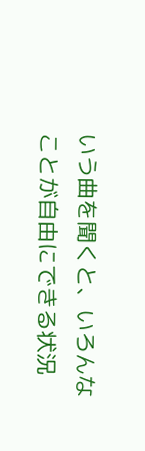いう曲を聞くと、いろんなことが自由にできる状況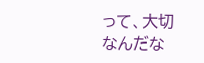って、大切なんだな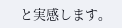と実感します。